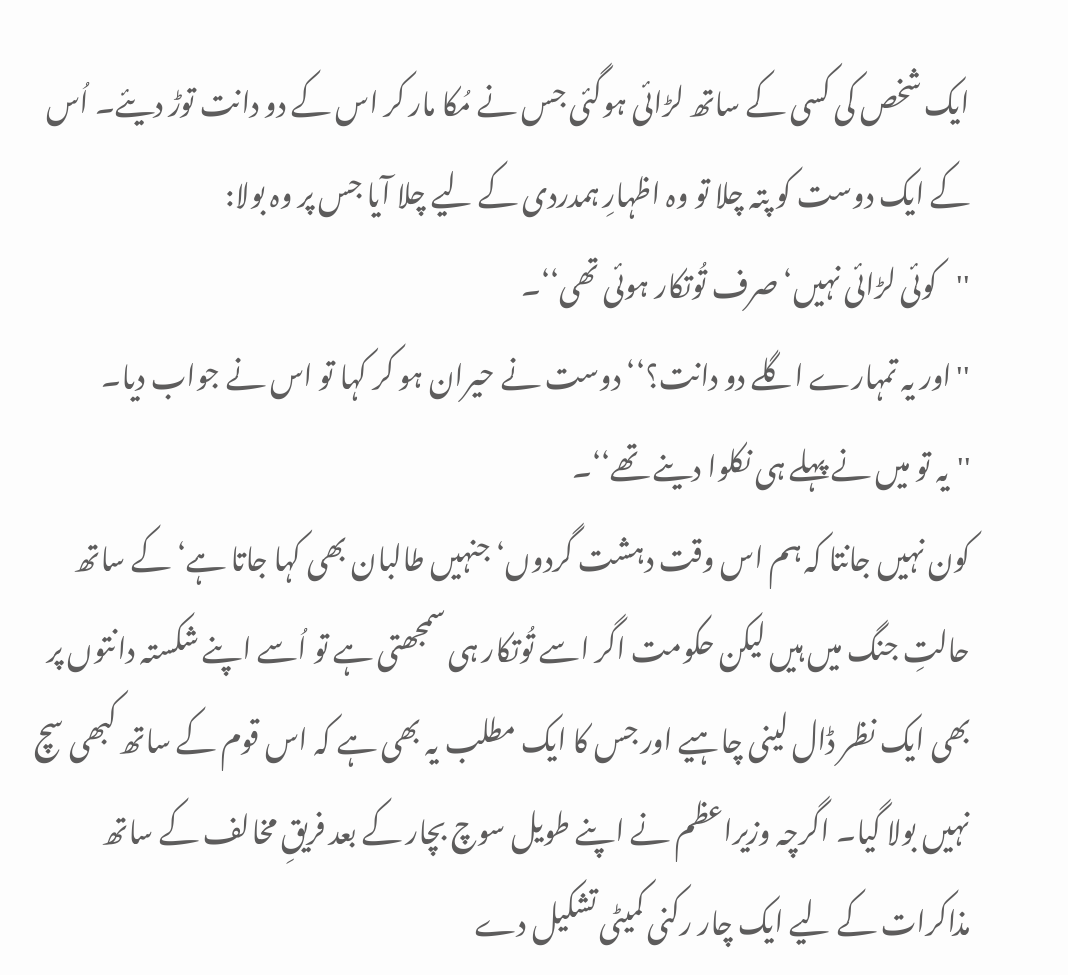ایک شخص کی کسی کے ساتھ لڑائی ہوگئی جس نے مُکا مار کر اس کے دو دانت توڑ دیئے۔ اُس کے ایک دوست کو پتہ چلا تو وہ اظہارِ ہمدردی کے لیے چلا آیا جس پر وہ بولا:
''کوئی لڑائی نہیں‘ صرف تُوتکار ہوئی تھی‘‘۔
''اور یہ تمہارے اگلے دو دانت؟‘‘ دوست نے حیران ہو کر کہا تو اس نے جواب دیا۔
''یہ تو میں نے پہلے ہی نکلوا دینے تھے‘‘۔
کون نہیں جانتا کہ ہم اس وقت دہشت گردوں‘ جنہیں طالبان بھی کہا جاتا ہے‘ کے ساتھ حالتِ جنگ میں ہیں لیکن حکومت اگر اسے تُوتکار ہی سمجھتی ہے تو اُسے اپنے شکستہ دانتوں پر بھی ایک نظر ڈال لینی چاہیے اور جس کا ایک مطلب یہ بھی ہے کہ اس قوم کے ساتھ کبھی سچ نہیں بولا گیا۔ اگرچہ وزیراعظم نے اپنے طویل سوچ بچار کے بعد فریقِ مخالف کے ساتھ مذاکرات کے لیے ایک چار رکنی کمیٹی تشکیل دے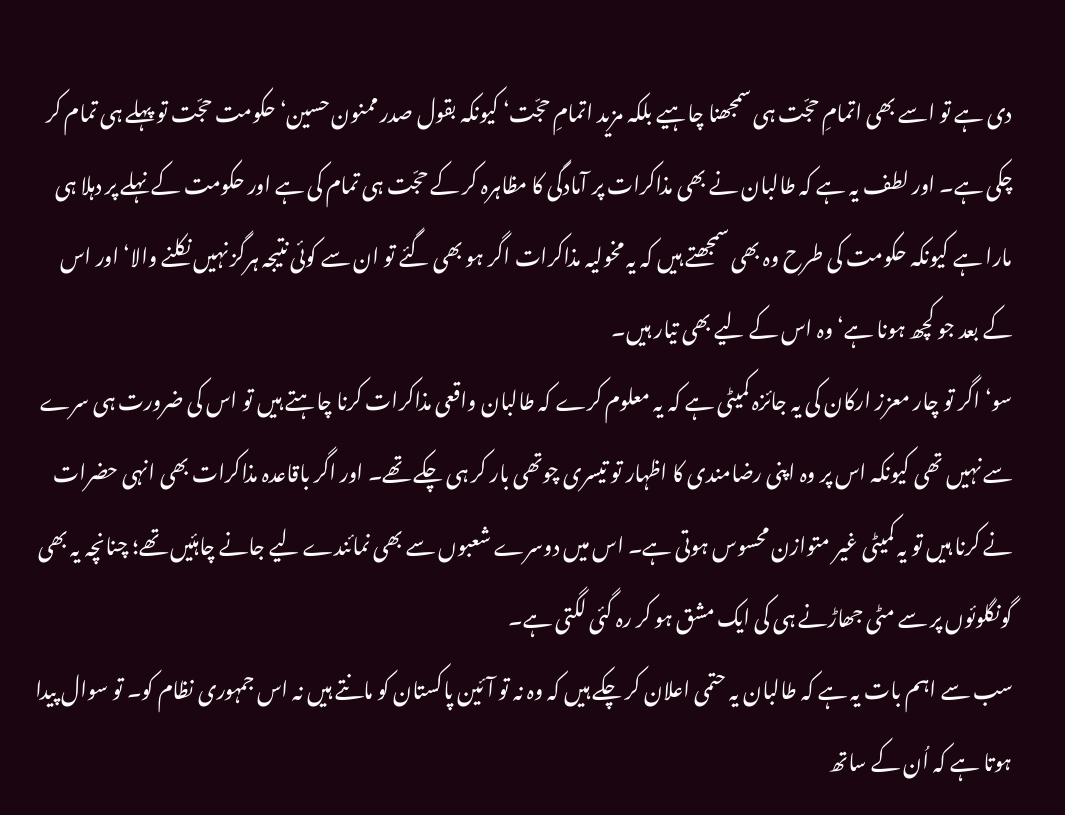دی ہے تو اسے بھی اتمامِ حجّت ہی سمجھنا چاہیے بلکہ مزید اتمامِ حجّت‘ کیونکہ بقول صدر ممنون حسین‘ حکومت حجّت تو پہلے ہی تمام کر چکی ہے۔ اور لطف یہ ہے کہ طالبان نے بھی مذاکرات پر آمادگی کا مظاہرہ کر کے حجّت ہی تمام کی ہے اور حکومت کے نہلے پر دہلا ہی مارا ہے کیونکہ حکومت کی طرح وہ بھی سمجھتے ہیں کہ یہ مخولیہ مذاکرات اگر ہو بھی گئے تو ان سے کوئی نتیجہ ہرگز نہیں نکلنے والا‘ اور اس کے بعد جو کچھ ہونا ہے‘ وہ اس کے لیے بھی تیار ہیں۔
سو‘ اگر تو چار معزز ارکان کی یہ جائزہ کمیٹی ہے کہ یہ معلوم کرے کہ طالبان واقعی مذاکرات کرنا چاہتے ہیں تو اس کی ضرورت ہی سرے سے نہیں تھی کیونکہ اس پر وہ اپنی رضامندی کا اظہار تو تیسری چوتھی بار کر ہی چکے تھے۔ اور اگر باقاعدہ مذاکرات بھی انہی حضرات نے کرنا ہیں تو یہ کمیٹی غیر متوازن محسوس ہوتی ہے۔ اس میں دوسرے شعبوں سے بھی نمائندے لیے جانے چاہئیں تھے؛ چنانچہ یہ بھی گونگلوئوں پر سے مٹی جھاڑنے ہی کی ایک مشق ہو کر رہ گئی لگتی ہے۔
سب سے اہم بات یہ ہے کہ طالبان یہ حتمی اعلان کر چکے ہیں کہ وہ نہ تو آئین پاکستان کو مانتے ہیں نہ اس جمہوری نظام کو۔ تو سوال پیدا ہوتا ہے کہ اُن کے ساتھ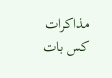مذاکرات کس بات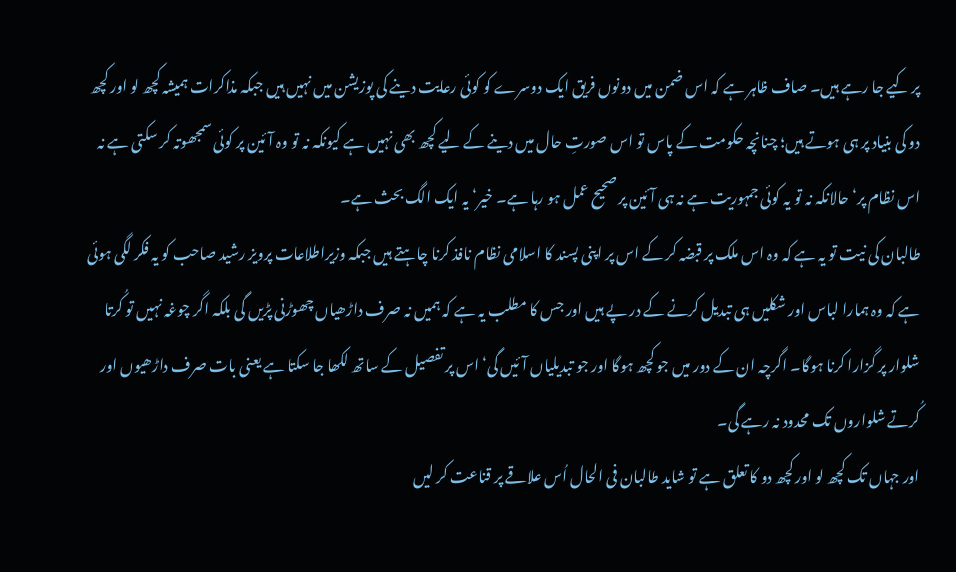پر کیے جا رہے ہیں۔ صاف ظاہر ہے کہ اس ضمن میں دونوں فریق ایک دوسرے کو کوئی رعایت دینے کی پوزیشن میں نہیں ہیں جبکہ مذاکرات ہمیشہ کچھ لو اور کچھ دو کی بنیاد پر ہی ہوتے ہیں؛ چنانچہ حکومت کے پاس تو اس صورتِ حال میں دینے کے لیے کچھ بھی نہیں ہے کیونکہ نہ تو وہ آئین پر کوئی سمجھوتہ کر سکتی ہے نہ اس نظام پر‘ حالانکہ نہ تو یہ کوئی جمہوریت ہے نہ ہی آئین پر صحیح عمل ہو رہا ہے۔ خیر‘ یہ ایک الگ بحث ہے۔
طالبان کی نیت تو یہ ہے کہ وہ اس ملک پر قبضہ کر کے اس پر اپنی پسند کا اسلامی نظام نافذ کرنا چاہتے ہیں جبکہ وزیراطلاعات پرویز رشید صاحب کو یہ فکر لگی ہوئی ہے کہ وہ ہمارا لباس اور شکلیں ہی تبدیل کرنے کے در پے ہیں اور جس کا مطلب یہ ہے کہ ہمیں نہ صرف داڑھیاں چھوڑنی پڑیں گی بلکہ اگر چوغہ نہیں تو کُرتا شلوار پر گزارا کرنا ہوگا۔ اگرچہ ان کے دور میں جو کچھ ہوگا اور جو تبدیلیاں آئیں گی‘ اس پر تفصیل کے ساتھ لکھا جا سکتا ہے یعنی بات صرف داڑھیوں اور کُرتے شلواروں تک محدود نہ رہے گی۔
اور جہاں تک کچھ لو اور کچھ دو کا تعلق ہے تو شاید طالبان فی الحال اُس علاقے پر قناعت کر لیں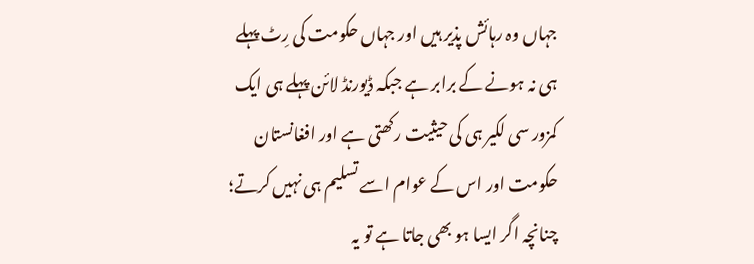جہاں وہ رہائش پذیر ہیں اور جہاں حکومت کی رِٹ پہلے ہی نہ ہونے کے برابر ہے جبکہ ڈیورنڈ لائن پہلے ہی ایک کمزور سی لکیر ہی کی حیثیت رکھتی ہے اور افغانستان حکومت اور اس کے عوام اسے تسلیم ہی نہیں کرتے؛ چنانچہ اگر ایسا ہو بھی جاتا ہے تو یہ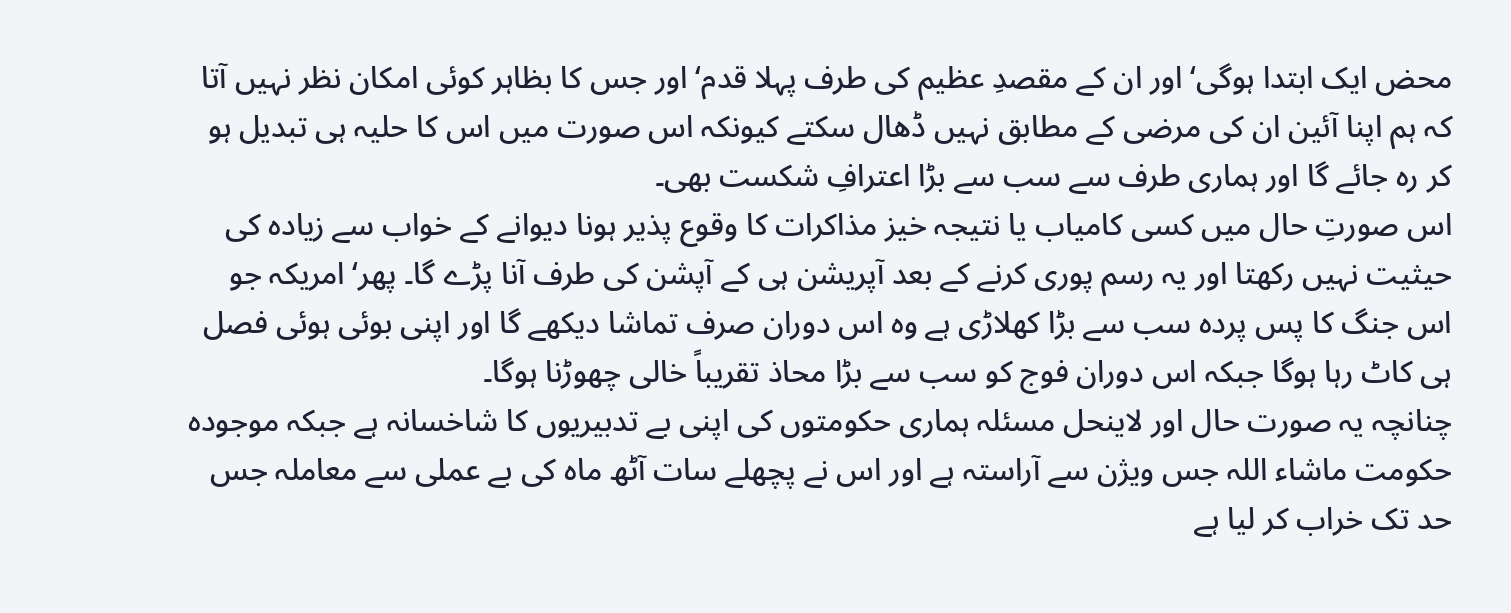محض ایک ابتدا ہوگی‘ اور ان کے مقصدِ عظیم کی طرف پہلا قدم‘ اور جس کا بظاہر کوئی امکان نظر نہیں آتا کہ ہم اپنا آئین ان کی مرضی کے مطابق نہیں ڈھال سکتے کیونکہ اس صورت میں اس کا حلیہ ہی تبدیل ہو کر رہ جائے گا اور ہماری طرف سے سب سے بڑا اعترافِ شکست بھی۔
اس صورتِ حال میں کسی کامیاب یا نتیجہ خیز مذاکرات کا وقوع پذیر ہونا دیوانے کے خواب سے زیادہ کی حیثیت نہیں رکھتا اور یہ رسم پوری کرنے کے بعد آپریشن ہی کے آپشن کی طرف آنا پڑے گا۔ پھر‘ امریکہ جو اس جنگ کا پس پردہ سب سے بڑا کھلاڑی ہے وہ اس دوران صرف تماشا دیکھے گا اور اپنی بوئی ہوئی فصل ہی کاٹ رہا ہوگا جبکہ اس دوران فوج کو سب سے بڑا محاذ تقریباً خالی چھوڑنا ہوگا۔
چنانچہ یہ صورت حال اور لاینحل مسئلہ ہماری حکومتوں کی اپنی بے تدبیریوں کا شاخسانہ ہے جبکہ موجودہ حکومت ماشاء اللہ جس ویژن سے آراستہ ہے اور اس نے پچھلے سات آٹھ ماہ کی بے عملی سے معاملہ جس حد تک خراب کر لیا ہے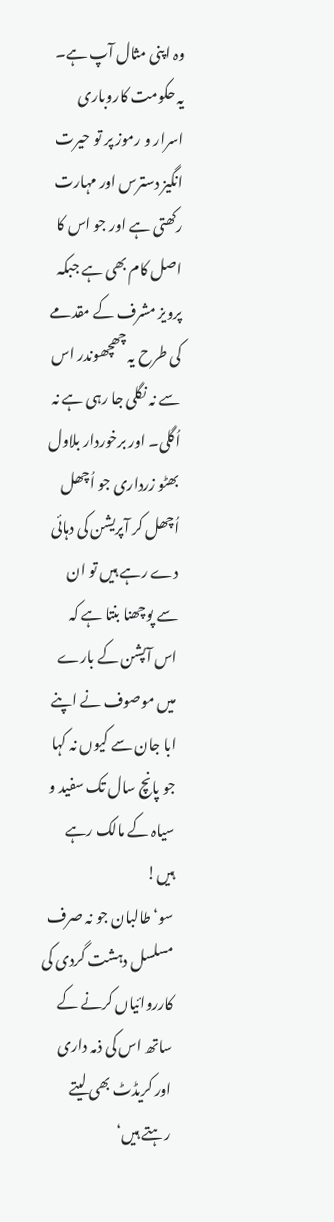وہ اپنی مثال آپ ہے۔ یہ حکومت کاروباری اسرار و رموز پر تو حیرت انگیز دسترس اور مہارت رکھتی ہے اور جو اس کا اصل کام بھی ہے جبکہ پرویز مشرف کے مقدمے کی طرح یہ چھچھوندر اس سے نہ نگلی جا رہی ہے نہ اُگلی۔ اور برخوردار بلاول بھٹو زرداری جو اُچھل اُچھل کر آپریشن کی دہائی دے رہے ہیں تو ان سے پوچھنا بنتا ہے کہ اس آپشن کے بارے میں موصوف نے اپنے ابا جان سے کیوں نہ کہا جو پانچ سال تک سفید و سیاہ کے مالک رہے ہیں!
سو‘ طالبان جو نہ صرف مسلسل دہشت گردی کی کارروائیاں کرنے کے ساتھ اس کی ذمہ داری اور کریڈٹ بھی لیتے رہتے ہیں‘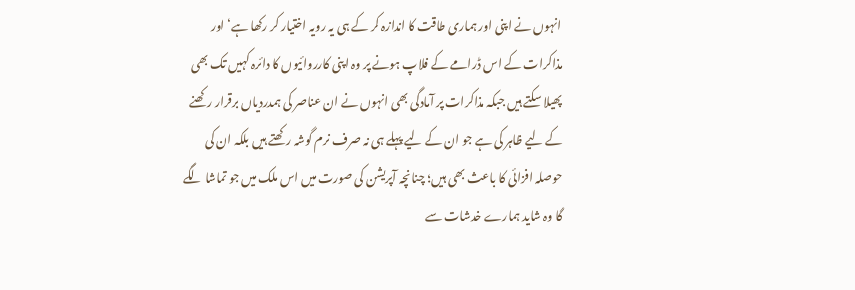انہوں نے اپنی اور ہماری طاقت کا اندازہ کر کے ہی یہ رویہ اختیار کر رکھا ہے‘ اور مذاکرات کے اس ڈرامے کے فلاپ ہونے پر وہ اپنی کارروائیوں کا دائرہ کہیں تک بھی پھیلا سکتے ہیں جبکہ مذاکرات پر آمادگی بھی انہوں نے ان عناصر کی ہمدردیاں برقرار رکھنے کے لیے ظاہر کی ہے جو ان کے لیے پہلے ہی نہ صرف نرم گوشہ رکھتے ہیں بلکہ ان کی حوصلہ افزائی کا باعث بھی ہیں؛ چنانچہ آپریشن کی صورت میں اس ملک میں جو تماشا لگے گا وہ شاید ہمارے خدشات سے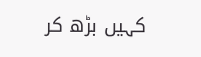کہیں بڑھ کر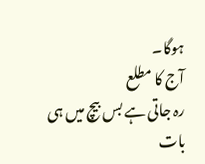ہوگا۔
آج کا مطلع
رہ جاتی ہے بس بیچ میں ہی بات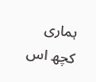ہماری
کچھ اس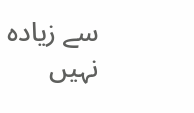سے زیادہ نہیں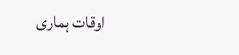اوقات ہماری